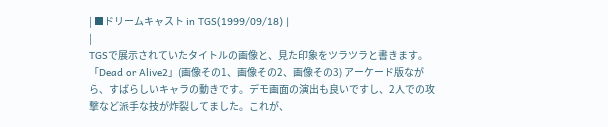| ■ドリームキャスト in TGS(1999/09/18) |
|
TGSで展示されていたタイトルの画像と、見た印象をツラツラと書きます。 「Dead or Alive2」(画像その1、画像その2、画像その3) アーケード版ながら、すばらしいキャラの動きです。デモ画面の演出も良いですし、2人での攻撃など派手な技が炸裂してました。これが、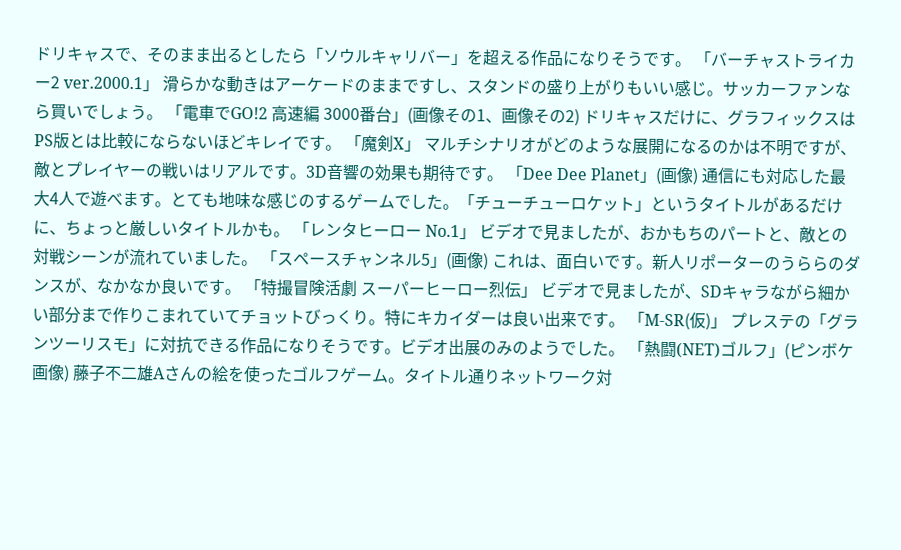ドリキャスで、そのまま出るとしたら「ソウルキャリバー」を超える作品になりそうです。 「バーチャストライカー2 ver.2000.1」 滑らかな動きはアーケードのままですし、スタンドの盛り上がりもいい感じ。サッカーファンなら買いでしょう。 「電車でGO!2 高速編 3000番台」(画像その1、画像その2) ドリキャスだけに、グラフィックスはPS版とは比較にならないほどキレイです。 「魔剣X」 マルチシナリオがどのような展開になるのかは不明ですが、敵とプレイヤーの戦いはリアルです。3D音響の効果も期待です。 「Dee Dee Planet」(画像) 通信にも対応した最大4人で遊べます。とても地味な感じのするゲームでした。「チューチューロケット」というタイトルがあるだけに、ちょっと厳しいタイトルかも。 「レンタヒーロー No.1」 ビデオで見ましたが、おかもちのパートと、敵との対戦シーンが流れていました。 「スペースチャンネル5」(画像) これは、面白いです。新人リポーターのうららのダンスが、なかなか良いです。 「特撮冒険活劇 スーパーヒーロー烈伝」 ビデオで見ましたが、SDキャラながら細かい部分まで作りこまれていてチョットびっくり。特にキカイダーは良い出来です。 「M-SR(仮)」 プレステの「グランツーリスモ」に対抗できる作品になりそうです。ビデオ出展のみのようでした。 「熱闘(NET)ゴルフ」(ピンボケ画像) 藤子不二雄Aさんの絵を使ったゴルフゲーム。タイトル通りネットワーク対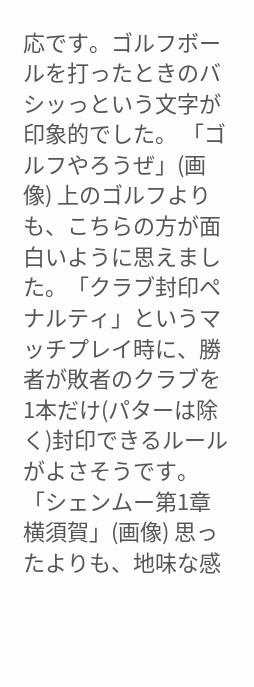応です。ゴルフボールを打ったときのバシッっという文字が印象的でした。 「ゴルフやろうぜ」(画像) 上のゴルフよりも、こちらの方が面白いように思えました。「クラブ封印ペナルティ」というマッチプレイ時に、勝者が敗者のクラブを1本だけ(パターは除く)封印できるルールがよさそうです。 「シェンムー第1章 横須賀」(画像) 思ったよりも、地味な感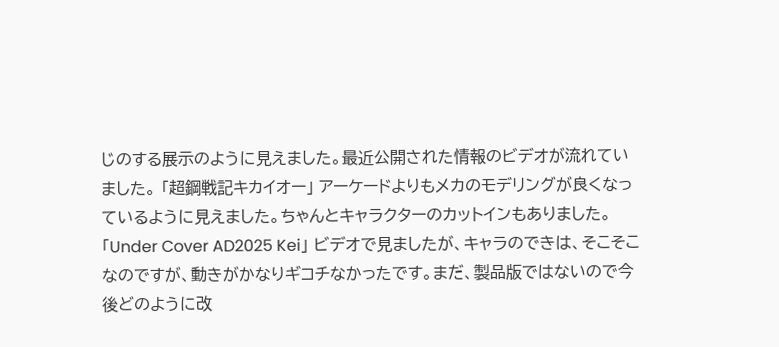じのする展示のように見えました。最近公開された情報のビデオが流れていました。 「超鋼戦記キカイオー」 アーケードよりもメカのモデリングが良くなっているように見えました。ちゃんとキャラクターのカットインもありました。 「Under Cover AD2025 Kei」 ビデオで見ましたが、キャラのできは、そこそこなのですが、動きがかなりギコチなかったです。まだ、製品版ではないので今後どのように改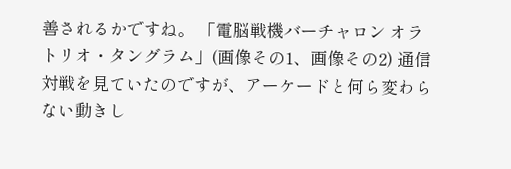善されるかですね。 「電脳戦機バーチャロン オラトリオ・タングラム」(画像その1、画像その2) 通信対戦を見ていたのですが、アーケードと何ら変わらない動きし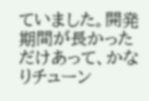ていました。開発期間が長かっただけあって、かなりチューン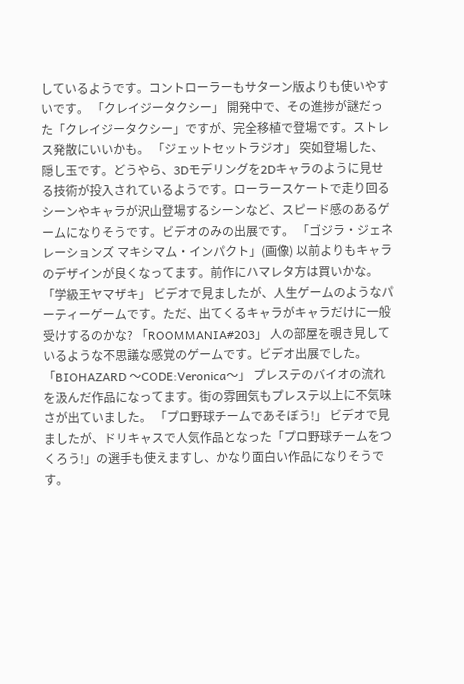しているようです。コントローラーもサターン版よりも使いやすいです。 「クレイジータクシー」 開発中で、その進捗が謎だった「クレイジータクシー」ですが、完全移植で登場です。ストレス発散にいいかも。 「ジェットセットラジオ」 突如登場した、隠し玉です。どうやら、3Dモデリングを2Dキャラのように見せる技術が投入されているようです。ローラースケートで走り回るシーンやキャラが沢山登場するシーンなど、スピード感のあるゲームになりそうです。ビデオのみの出展です。 「ゴジラ・ジェネレーションズ マキシマム・インパクト」(画像) 以前よりもキャラのデザインが良くなってます。前作にハマレタ方は買いかな。 「学級王ヤマザキ」 ビデオで見ましたが、人生ゲームのようなパーティーゲームです。ただ、出てくるキャラがキャラだけに一般受けするのかな? 「ROOMMANIA#203」 人の部屋を覗き見しているような不思議な感覚のゲームです。ビデオ出展でした。 「BIOHAZARD 〜CODE:Veronica〜」 プレステのバイオの流れを汲んだ作品になってます。街の雰囲気もプレステ以上に不気味さが出ていました。 「プロ野球チームであそぼう!」 ビデオで見ましたが、ドリキャスで人気作品となった「プロ野球チームをつくろう!」の選手も使えますし、かなり面白い作品になりそうです。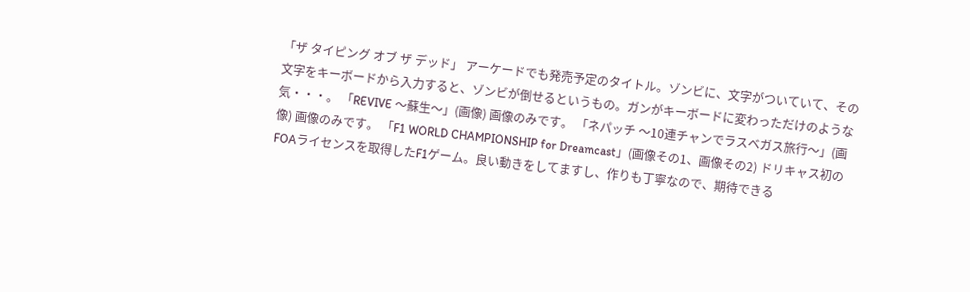「ザ タイピング オブ ザ デッド」 アーケードでも発売予定のタイトル。ゾンビに、文字がついていて、その文字をキーボードから入力すると、ゾンビが倒せるというもの。ガンがキーボードに変わっただけのような気・・・。 「REVIVE 〜蘇生〜」(画像) 画像のみです。 「ネパッチ 〜10連チャンでラスベガス旅行〜」(画像) 画像のみです。 「F1 WORLD CHAMPIONSHIP for Dreamcast」(画像その1、画像その2) ドリキャス初のFOAライセンスを取得したF1ゲーム。良い動きをしてますし、作りも丁寧なので、期待できる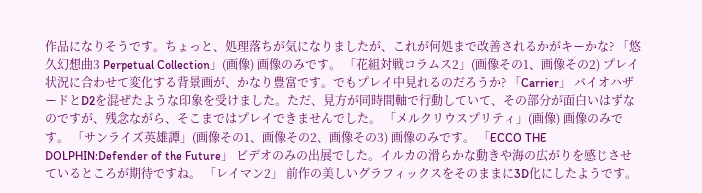作品になりそうです。ちょっと、処理落ちが気になりましたが、これが何処まで改善されるかがキーかな? 「悠久幻想曲3 Perpetual Collection」(画像) 画像のみです。 「花組対戦コラムス2」(画像その1、画像その2) プレイ状況に合わせて変化する背景画が、かなり豊富です。でもプレイ中見れるのだろうか? 「Carrier」 バイオハザードとD2を混ぜたような印象を受けました。ただ、見方が同時間軸で行動していて、その部分が面白いはずなのですが、残念ながら、そこまではプレイできませんでした。 「メルクリウスプリティ」(画像) 画像のみです。 「サンライズ英雄譚」(画像その1、画像その2、画像その3) 画像のみです。 「ECCO THE DOLPHIN:Defender of the Future」 ビデオのみの出展でした。イルカの滑らかな動きや海の広がりを感じさせているところが期待ですね。 「レイマン2」 前作の美しいグラフィックスをそのままに3D化にしたようです。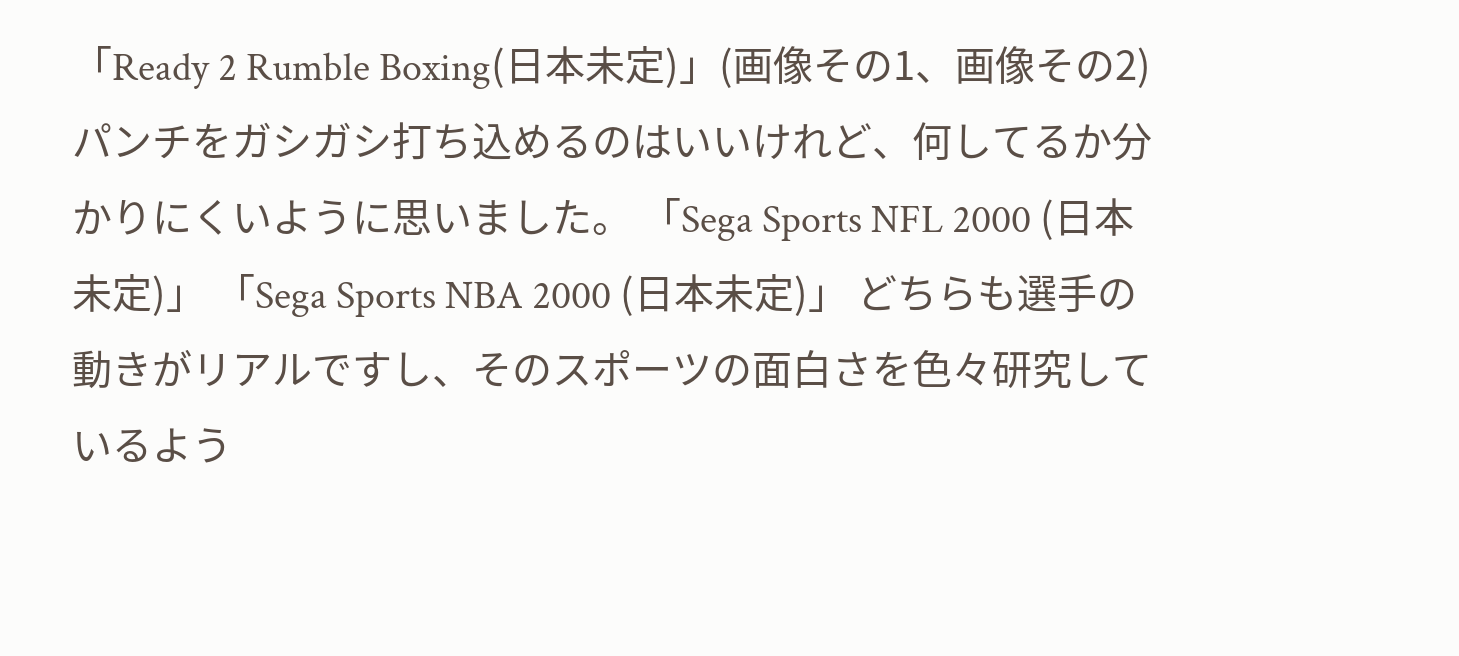「Ready 2 Rumble Boxing(日本未定)」(画像その1、画像その2) パンチをガシガシ打ち込めるのはいいけれど、何してるか分かりにくいように思いました。 「Sega Sports NFL 2000 (日本未定)」 「Sega Sports NBA 2000 (日本未定)」 どちらも選手の動きがリアルですし、そのスポーツの面白さを色々研究しているよう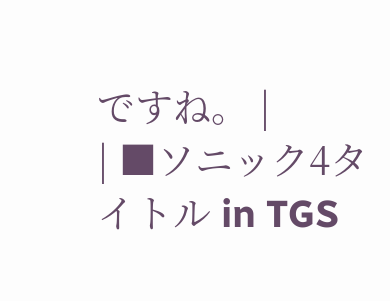ですね。 |
| ■ソニック4タイトル in TGS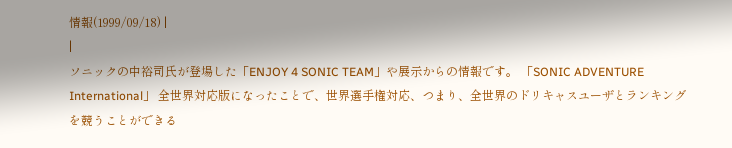情報(1999/09/18) |
|
ソニックの中裕司氏が登場した「ENJOY 4 SONIC TEAM」や展示からの情報です。 「SONIC ADVENTURE International」 全世界対応版になったことで、世界選手権対応、つまり、全世界のドリキャスユーザとランキングを競うことができる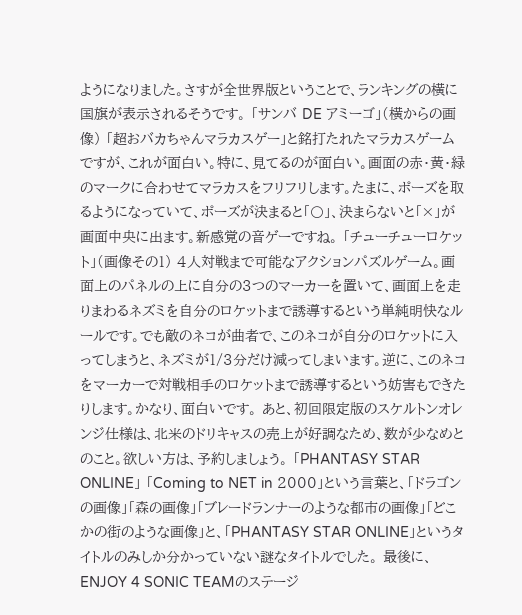ようになりました。さすが全世界版ということで、ランキングの横に国旗が表示されるそうです。 「サンバ DE アミーゴ」(横からの画像) 「超おバカちゃんマラカスゲー」と銘打たれたマラカスゲームですが、これが面白い。特に、見てるのが面白い。画面の赤・黄・緑のマークに合わせてマラカスをフリフリします。たまに、ポーズを取るようになっていて、ポーズが決まると「〇」、決まらないと「×」が画面中央に出ます。新感覚の音ゲーですね。 「チューチューロケット」(画像その1) 4人対戦まで可能なアクションパズルゲーム。画面上のパネルの上に自分の3つのマーカーを置いて、画面上を走りまわるネズミを自分のロケットまで誘導するという単純明快なルールです。でも敵のネコが曲者で、このネコが自分のロケットに入ってしまうと、ネズミが1/3分だけ減ってしまいます。逆に、このネコをマーカーで対戦相手のロケットまで誘導するという妨害もできたりします。かなり、面白いです。 あと、初回限定版のスケルトンオレンジ仕様は、北米のドリキャスの売上が好調なため、数が少なめとのこと。欲しい方は、予約しましょう。 「PHANTASY STAR ONLINE」 「Coming to NET in 2000」という言葉と、「ドラゴンの画像」「森の画像」「ブレードランナーのような都市の画像」「どこかの街のような画像」と、「PHANTASY STAR ONLINE」というタイトルのみしか分かっていない謎なタイトルでした。 最後に、ENJOY 4 SONIC TEAMのステージ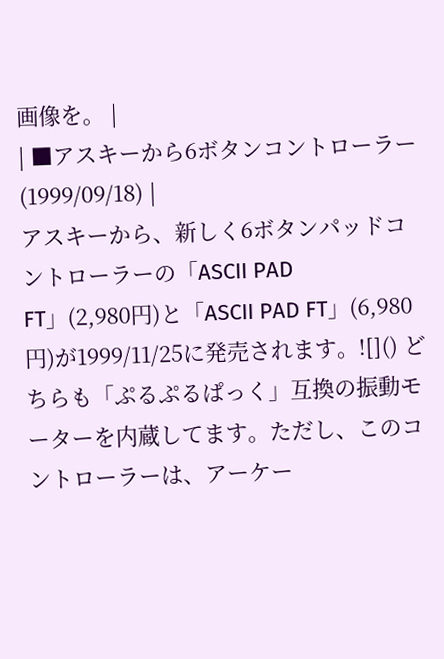画像を。 |
| ■アスキーから6ボタンコントローラー(1999/09/18) |
アスキーから、新しく6ボタンパッドコントローラーの「ASCII PAD
FT」(2,980円)と「ASCII PAD FT」(6,980円)が1999/11/25に発売されます。![]() どちらも「ぷるぷるぱっく」互換の振動モーターを内蔵してます。ただし、このコントローラーは、アーケー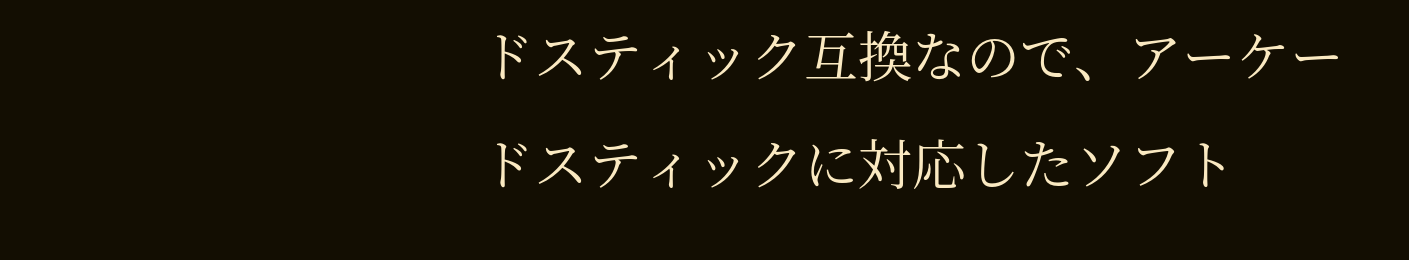ドスティック互換なので、アーケードスティックに対応したソフト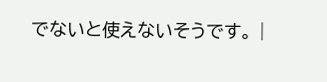でないと使えないそうです。 |